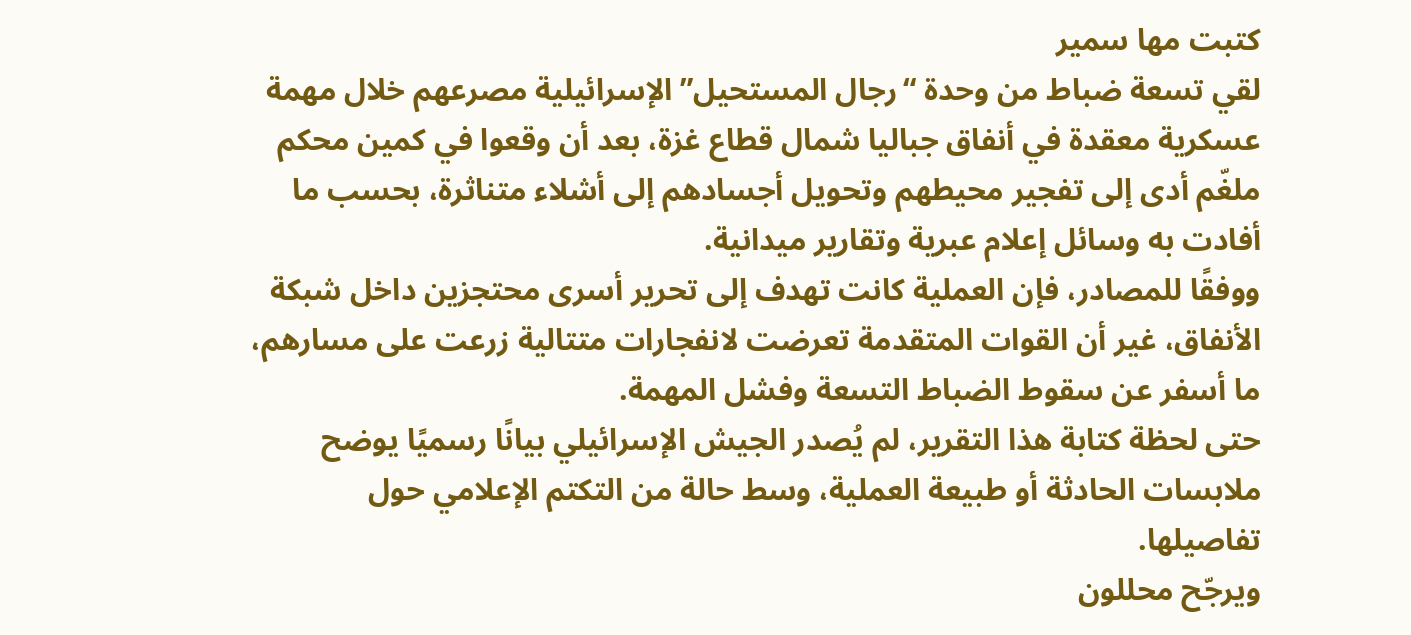كتبت مها سمير
لقي تسعة ضباط من وحدة “رجال المستحيل” الإسرائيلية مصرعهم خلال مهمة عسكرية معقدة في أنفاق جباليا شمال قطاع غزة، بعد أن وقعوا في كمين محكم ملغّم أدى إلى تفجير محيطهم وتحويل أجسادهم إلى أشلاء متناثرة، بحسب ما أفادت به وسائل إعلام عبرية وتقارير ميدانية.
ووفقًا للمصادر، فإن العملية كانت تهدف إلى تحرير أسرى محتجزين داخل شبكة الأنفاق، غير أن القوات المتقدمة تعرضت لانفجارات متتالية زرعت على مسارهم، ما أسفر عن سقوط الضباط التسعة وفشل المهمة.
حتى لحظة كتابة هذا التقرير، لم يُصدر الجيش الإسرائيلي بيانًا رسميًا يوضح ملابسات الحادثة أو طبيعة العملية، وسط حالة من التكتم الإعلامي حول تفاصيلها.
ويرجّح محللون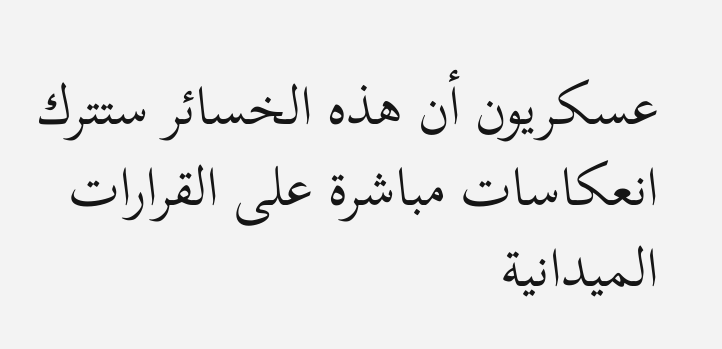عسكريون أن هذه الخسائر ستترك انعكاسات مباشرة على القرارات الميدانية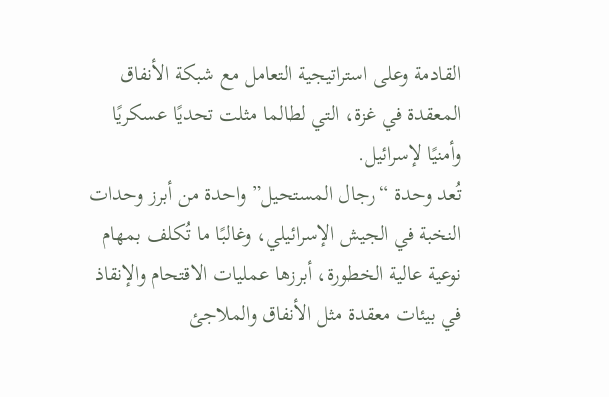القادمة وعلى استراتيجية التعامل مع شبكة الأنفاق المعقدة في غزة، التي لطالما مثلت تحديًا عسكريًا وأمنيًا لإسرائيل.
تُعد وحدة “رجال المستحيل” واحدة من أبرز وحدات النخبة في الجيش الإسرائيلي، وغالبًا ما تُكلف بمهام نوعية عالية الخطورة، أبرزها عمليات الاقتحام والإنقاذ في بيئات معقدة مثل الأنفاق والملاجئ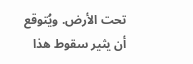تحت الأرض. ويُتوقع أن يثير سقوط هذا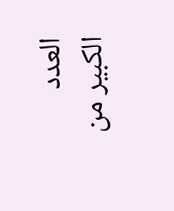العدد الكبير من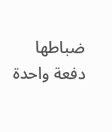ضباطها دفعة واحدة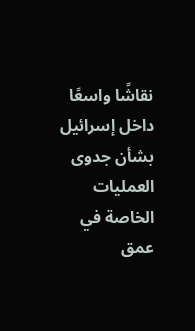نقاشًا واسعًا داخل إسرائيل بشأن جدوى العمليات الخاصة في عمق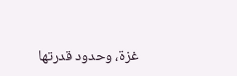غزة، وحدود قدرتها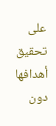على تحقيق أهدافها دون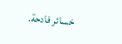خسائر فادحة.